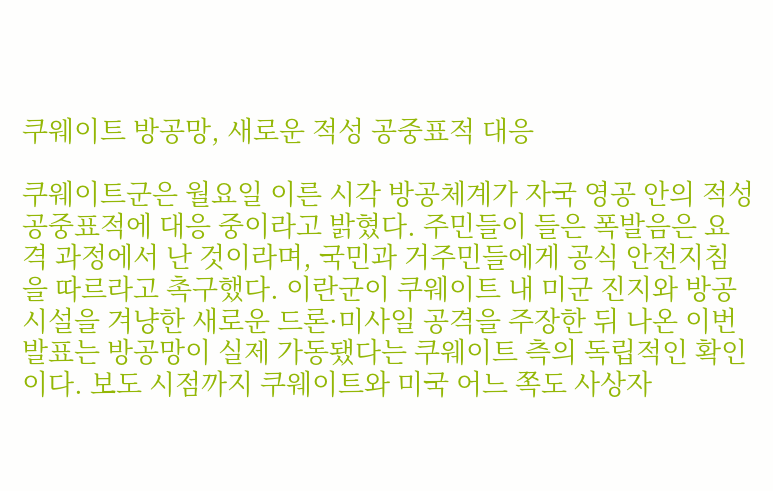쿠웨이트 방공망, 새로운 적성 공중표적 대응

쿠웨이트군은 월요일 이른 시각 방공체계가 자국 영공 안의 적성 공중표적에 대응 중이라고 밝혔다. 주민들이 들은 폭발음은 요격 과정에서 난 것이라며, 국민과 거주민들에게 공식 안전지침을 따르라고 촉구했다. 이란군이 쿠웨이트 내 미군 진지와 방공시설을 겨냥한 새로운 드론·미사일 공격을 주장한 뒤 나온 이번 발표는 방공망이 실제 가동됐다는 쿠웨이트 측의 독립적인 확인이다. 보도 시점까지 쿠웨이트와 미국 어느 쪽도 사상자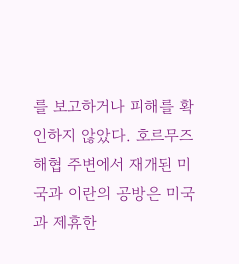를 보고하거나 피해를 확인하지 않았다. 호르무즈해협 주변에서 재개된 미국과 이란의 공방은 미국과 제휴한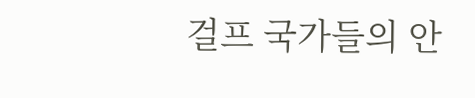걸프 국가들의 안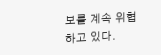보를 계속 위협하고 있다.